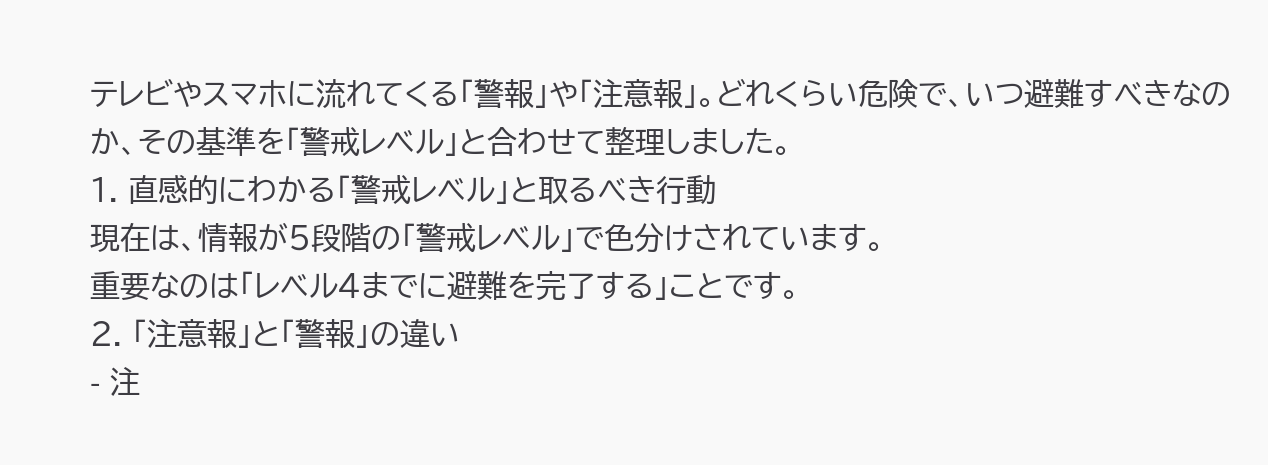テレビやスマホに流れてくる「警報」や「注意報」。どれくらい危険で、いつ避難すべきなのか、その基準を「警戒レベル」と合わせて整理しました。
1. 直感的にわかる「警戒レベル」と取るべき行動
現在は、情報が5段階の「警戒レベル」で色分けされています。
重要なのは「レベル4までに避難を完了する」ことです。
2. 「注意報」と「警報」の違い
- 注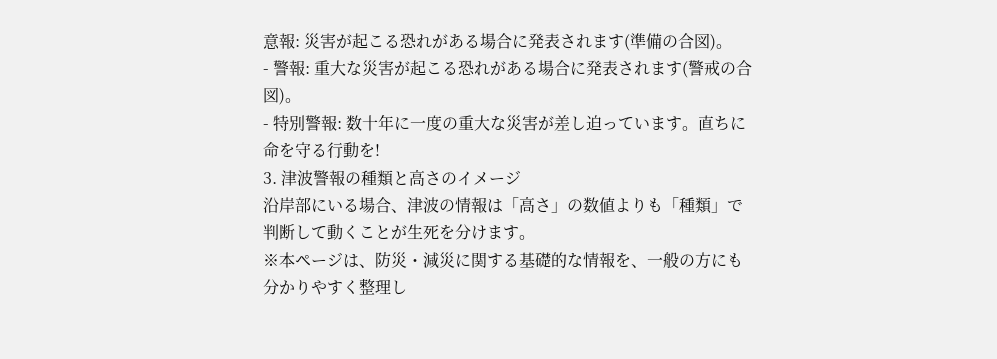意報: 災害が起こる恐れがある場合に発表されます(準備の合図)。
- 警報: 重大な災害が起こる恐れがある場合に発表されます(警戒の合図)。
- 特別警報: 数十年に一度の重大な災害が差し迫っています。直ちに命を守る行動を!
3. 津波警報の種類と高さのイメージ
沿岸部にいる場合、津波の情報は「高さ」の数値よりも「種類」で判断して動くことが生死を分けます。
※本ページは、防災・減災に関する基礎的な情報を、一般の方にも分かりやすく整理し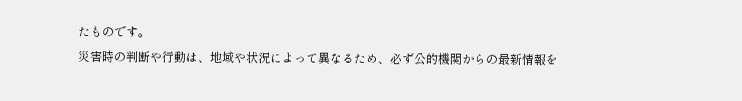たものです。
災害時の判断や行動は、地域や状況によって異なるため、必ず公的機関からの最新情報を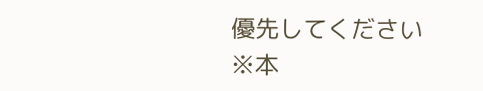優先してください
※本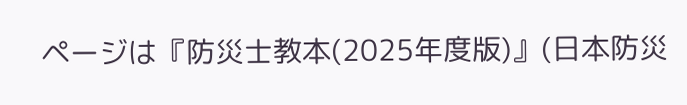ページは『防災士教本(2025年度版)』(日本防災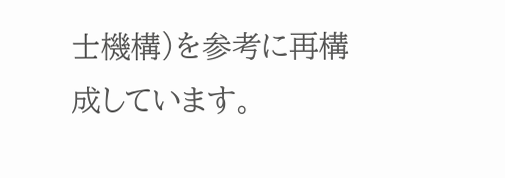士機構)を参考に再構成しています。